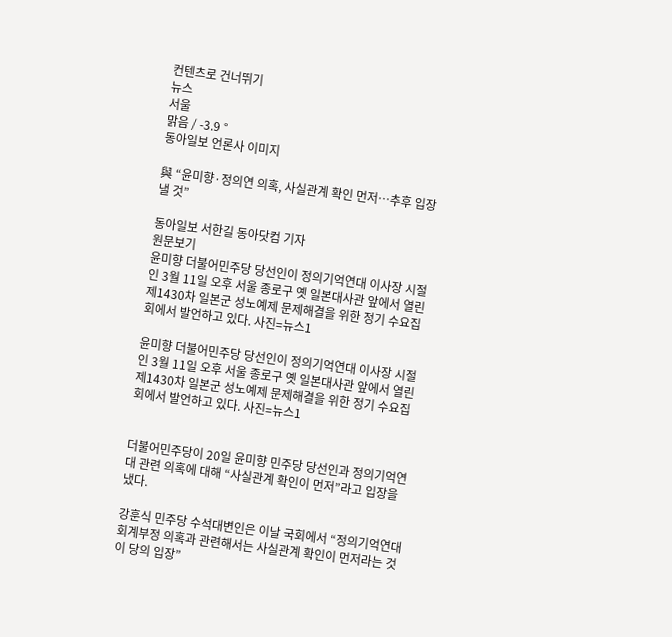컨텐츠로 건너뛰기
뉴스
서울
맑음 / -3.9 °
동아일보 언론사 이미지

與 “윤미향·정의연 의혹, 사실관계 확인 먼저…추후 입장 낼 것”

동아일보 서한길 동아닷컴 기자
원문보기
윤미향 더불어민주당 당선인이 정의기억연대 이사장 시절인 3월 11일 오후 서울 종로구 옛 일본대사관 앞에서 열린 제1430차 일본군 성노예제 문제해결을 위한 정기 수요집회에서 발언하고 있다. 사진=뉴스1

윤미향 더불어민주당 당선인이 정의기억연대 이사장 시절인 3월 11일 오후 서울 종로구 옛 일본대사관 앞에서 열린 제1430차 일본군 성노예제 문제해결을 위한 정기 수요집회에서 발언하고 있다. 사진=뉴스1


더불어민주당이 20일 윤미향 민주당 당선인과 정의기억연대 관련 의혹에 대해 “사실관계 확인이 먼저”라고 입장을 냈다.

강훈식 민주당 수석대변인은 이날 국회에서 “정의기억연대 회계부정 의혹과 관련해서는 사실관계 확인이 먼저라는 것이 당의 입장”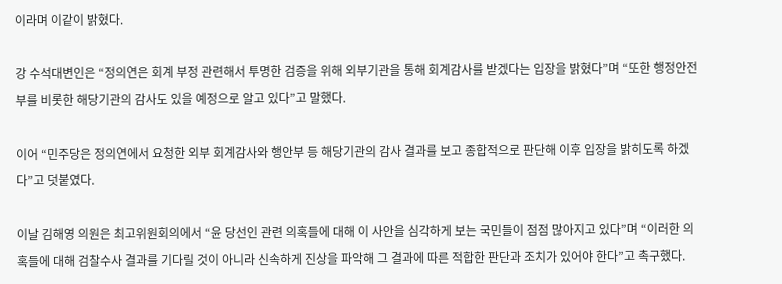이라며 이같이 밝혔다.

강 수석대변인은 “정의연은 회계 부정 관련해서 투명한 검증을 위해 외부기관을 통해 회계감사를 받겠다는 입장을 밝혔다”며 “또한 행정안전부를 비롯한 해당기관의 감사도 있을 예정으로 알고 있다”고 말했다.

이어 “민주당은 정의연에서 요청한 외부 회계감사와 행안부 등 해당기관의 감사 결과를 보고 종합적으로 판단해 이후 입장을 밝히도록 하겠다”고 덧붙였다.

이날 김해영 의원은 최고위원회의에서 “윤 당선인 관련 의혹들에 대해 이 사안을 심각하게 보는 국민들이 점점 많아지고 있다”며 “이러한 의혹들에 대해 검찰수사 결과를 기다릴 것이 아니라 신속하게 진상을 파악해 그 결과에 따른 적합한 판단과 조치가 있어야 한다”고 촉구했다.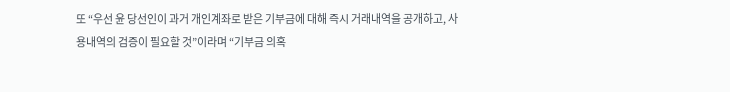또 “우선 윤 당선인이 과거 개인계좌로 받은 기부금에 대해 즉시 거래내역을 공개하고, 사용내역의 검증이 필요할 것”이라며 “기부금 의혹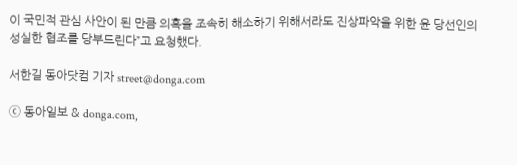이 국민적 관심 사안이 된 만큼 의혹을 조속히 해소하기 위해서라도 진상파악을 위한 윤 당선인의 성실한 협조를 당부드린다”고 요청했다.

서한길 동아닷컴 기자 street@donga.com

ⓒ 동아일보 & donga.com,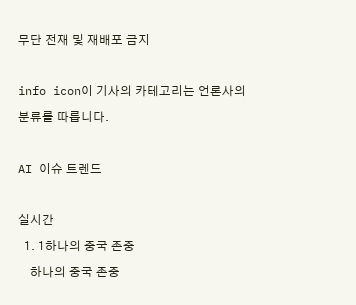무단 전재 및 재배포 금지

info icon이 기사의 카테고리는 언론사의 분류를 따릅니다.

AI 이슈 트렌드

실시간
  1. 1하나의 중국 존중
    하나의 중국 존중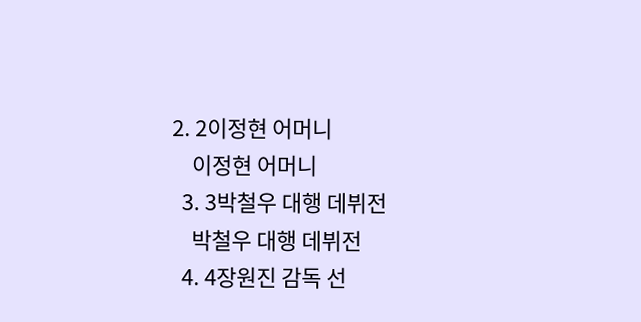2. 2이정현 어머니
    이정현 어머니
  3. 3박철우 대행 데뷔전
    박철우 대행 데뷔전
  4. 4장원진 감독 선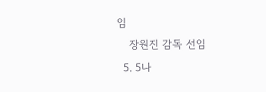임
    장원진 감독 선임
  5. 5나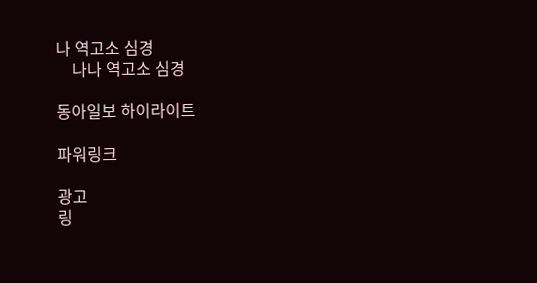나 역고소 심경
    나나 역고소 심경

동아일보 하이라이트

파워링크

광고
링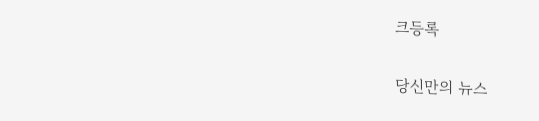크등록

당신만의 뉴스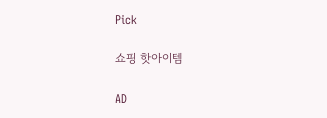Pick

쇼핑 핫아이템

AD